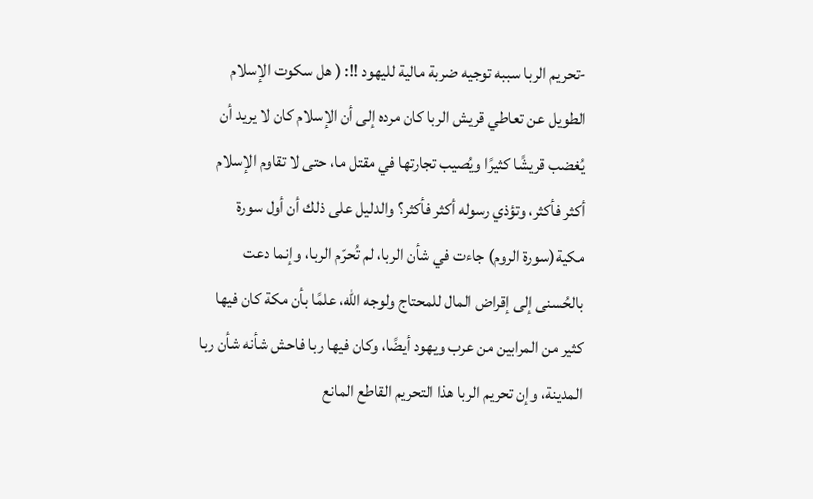-تحريم الربا سببه توجيه ضربة مالية لليهود !!: ( هل سكوت الإسلام الطويل عن تعاطي قريش الربا كان مرده إلى أن الإسلام كان لا يريد أن يُغضب قريشًا كثيرًا ويُصيب تجارتها في مقتل ما، حتى لا تقاوم الإسلام أكثر فأكثر، وتؤذي رسوله أكثر فأكثر؟ والدليل على ذلك أن أول سورة مكية(سورة الروم) جاءت في شأن الربا، لم تُحرّم الربا، وإنما دعت بالحُسنى إلى إقراض المال للمحتاج ولوجه الله، علمًا بأن مكة كان فيها كثير من المرابين من عرب ويهود أيضًا، وكان فيها ربا فاحش شأنه شأن ربا المدينة، وإن تحريم الربا هذا التحريم القاطع المانع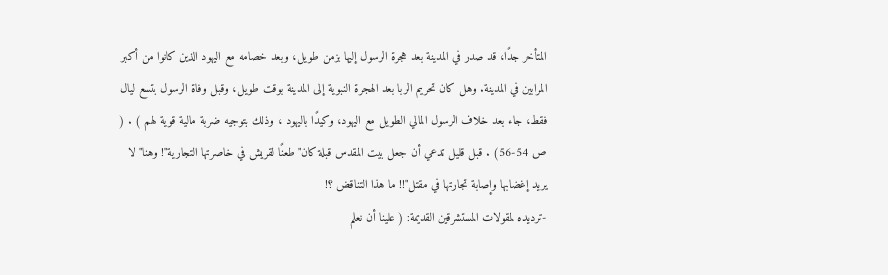المتأخر جدًا، قد صدر في المدينة بعد هجرة الرسول إليها بزمن طويل، وبعد خصامه مع اليهود الذين كانوا من أكبر المرابين في المدينة. وهل كان تحريم الربا بعد الهجرة النبوية إلى المدينة بوقت طويل، وقبل وفاة الرسول بتسع ليال فقط، جاء بعد خلاف الرسول المالي الطويل مع اليهود، وكيدًا باليهود ، وذلك بتوجيه ضربة مالية قوية لهم ) . ( ص 54-56) . قبل قليل تدعي أن جعل بيت المقدس قبلة كان"طعنًا لقريش في خاصرتها التجارية"! وهنا"لا يريد إغضابها وإصابة تجارتها في مقتل"!! ما هذا التناقض ؟!
-ترديده لمقولات المستشرقين القديمة: ( علينا أن نعلم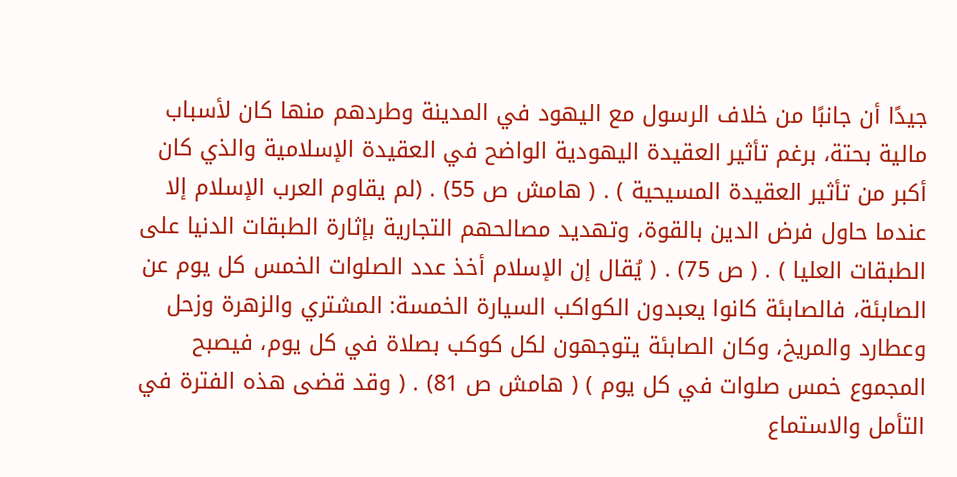جيدًا أن جانبًا من خلاف الرسول مع اليهود في المدينة وطردهم منها كان لأسباب مالية بحتة، برغم تأثير العقيدة اليهودية الواضح في العقيدة الإسلامية والذي كان أكبر من تأثير العقيدة المسيحية ) . ( هامش ص 55) . (لم يقاوم العرب الإسلام إلا عندما حاول فرض الدين بالقوة، وتهديد مصالحهم التجارية بإثارة الطبقات الدنيا على الطبقات العليا ) . ( ص 75) . ( يُقال إن الإسلام أخذ عدد الصلوات الخمس كل يوم عن الصابئة، فالصابئة كانوا يعبدون الكواكب السيارة الخمسة: المشتري والزهرة وزحل وعطارد والمريخ، وكان الصابئة يتوجهون لكل كوكب بصلاة في كل يوم، فيصبح المجموع خمس صلوات في كل يوم ) ( هامش ص 81) . ( وقد قضى هذه الفترة في التأمل والاستماع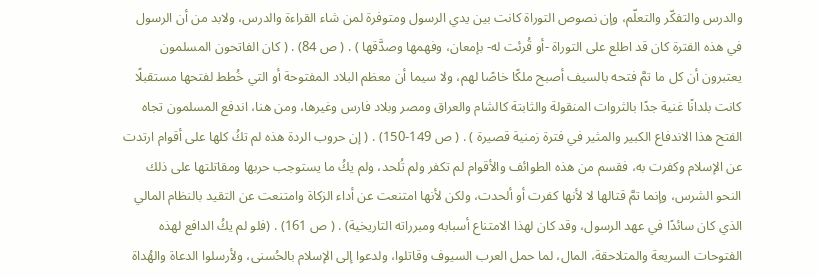والدرس والتفكّر والتعلّم، وإن نصوص التوراة كانت بين يدي الرسول ومتوفرة لمن شاء القراءة والدرس، ولابد من أن الرسول في هذه الفترة كان قد اطلع على التوراة -أو قُرئت له- بإمعان، وفهمها وصدَّقها ) . ( ص 84) . ( كان الفاتحون المسلمون يعتبرون أن كل ما تمَّ فتحه بالسيف أصبح ملكًا خاصًا لهم، ولا سيما أن معظم البلاد المفتوحة أو التي خُطط لفتحها مستقبلًا كانت بلدانًا غنية جدًا بالثروات المنقولة والثابتة كالشام والعراق ومصر وبلاد فارس وغيرها، ومن هنا، اندفع المسلمون تجاه الفتح هذا الاندفاع الكبير والمثير في فترة زمنية قصيرة ) . ( ص 149-150) . ( إن حروب الردة هذه لم تكُ كلها على أقوام ارتدت عن الإسلام وكفرت به، فقسم من هذه الطوائف والأقوام لم تكفر ولم تُلحد، ولم يكُ ما يستوجب حربها ومقاتلتها على ذلك النحو الشرس، وإنما تمَّ قتالها لا لأنها كفرت أو ألحدت، ولكن لأنها امتنعت عن أداء الزكاة وامتنعت عن التقيد بالنظام المالي الذي كان سائدًا في عهد الرسول، وقد كان لهذا الامتناع أسبابه ومبرراته التاريخية) . ( ص 161) . (فلو لم يكُ الدافع لهذه الفتوحات السريعة والمتلاحقة، المال، لما حمل العرب السيوف وقاتلوا، ولدعوا إلى الإسلام بالحُسنى، ولأرسلوا الدعاة والهُداة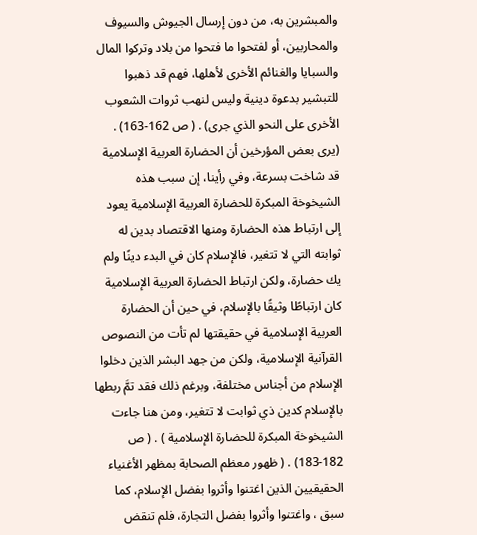والمبشرين به، من دون إرسال الجيوش والسيوف والمحاربين، أو لفتحوا ما فتحوا من بلاد وتركوا المال والسبايا والغنائم الأخرى لأهلها، فهم قد ذهبوا للتبشير بدعوة دينية وليس لنهب ثروات الشعوب الأخرى على النحو الذي جرى) . ( ص 162-163) . (يرى بعض المؤرخين أن الحضارة العربية الإسلامية قد شاخت بسرعة، وفي رأينا، إن سبب هذه الشيخوخة المبكرة للحضارة العربية الإسلامية يعود إلى ارتباط هذه الحضارة ومنها الاقتصاد بدين له ثوابته التي لا تتغير، فالإسلام كان في البدء دينًا ولم يك حضارة، ولكن ارتباط الحضارة العربية الإسلامية كان ارتباطًا وثيقًا بالإسلام، في حين أن الحضارة العربية الإسلامية في حقيقتها لم تأت من النصوص القرآنية الإسلامية، ولكن من جهد البشر الذين دخلوا الإسلام من أجناس مختلفة، وبرغم ذلك فقد تمَّ ربطها بالإسلام كدين ذي ثوابت لا تتغير، ومن هنا جاءت الشيخوخة المبكرة للحضارة الإسلامية ) . ( ص 182-183) . ( ظهور معظم الصحابة بمظهر الأغنياء الحقيقيين الذين اغتنوا وأثروا بفضل الإسلام، كما سبق ، واغتنوا وأثروا بفضل التجارة، فلم تنقض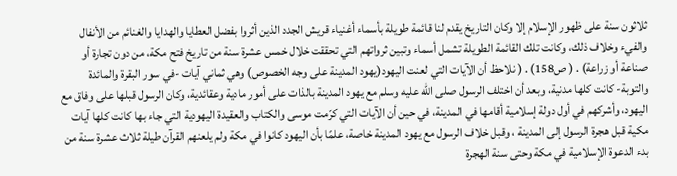ثلاثون سنة على ظهور الإسلام إلا وكان التاريخ يقدم لنا قائمة طويلة بأسماء أغنياء قريش الجدد الذين أثروا بفضل العطايا والهدايا والغنائم من الأنفال والفيء وخلاف ذلك، وكانت تلك القائمة الطويلة تشمل أسماء وتبين ثرواتهم التي تحققت خلال خمس عشرة سنة من تاريخ فتح مكة، من دون تجارة أو صناعة أو زراعة) . ( ص158) . ( نلاحظ أن الآيات التي لعنت اليهود(يهود المدينة على وجه الخصوص) وهي ثماني آيات -في سور البقرة والمائدة والتوبة- كانت كلها مدنية، وبعد أن اختلف الرسول صلى الله عليه وسلم مع يهود المدينة بالذات على أمور مادية وعقائدية، وكان الرسول قبلها على وفاق مع اليهود، وأشركهم في أول دولة إسلامية أقامها في المدينة، في حين أن الآيات التي كرّمت موسى والكتاب والعقيدة اليهودية التي جاء بها كانت كلها آيات مكية قبل هجرة الرسول إلى المدينة ، وقبل خلاف الرسول مع يهود المدينة خاصة، علمًا بأن اليهود كانوا في مكة ولم يلعنهم القرآن طيلة ثلاث عشرة سنة من بدء الدعوة الإسلامية في مكة وحتى سنة الهجرة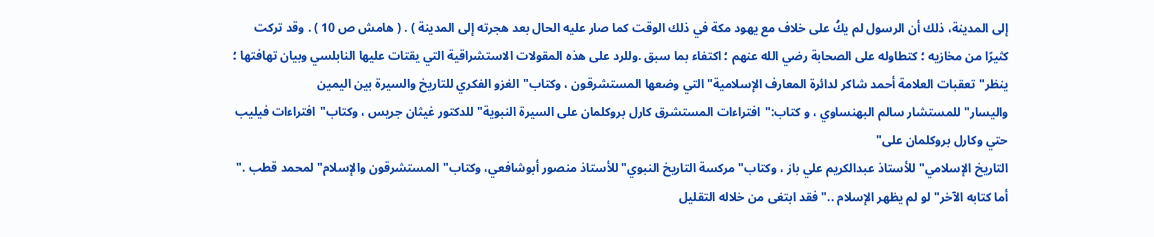إلى المدينة، ذلك أن الرسول لم يكُ على خلاف مع يهود مكة في ذلك الوقت كما صار عليه الحال بعد هجرته إلى المدينة ) . ( هامش ص 10 ) . وقد تركت كثيرًا من مخازيه ؛ كتطاوله على الصحابة رضي الله عنهم ؛ اكتفاء بما سبق .وللرد على هذه المقولات الاستشراقية التي يقتات عليها النابلسي وبيان تهافتها ؛ ينظر"تعقبات العلامة أحمد شاكر لدائرة المعارف الإسلامية"التي وضعها المستشرقون ، وكتاب"الغزو الفكري للتاريخ والسيرة بين اليمين واليسار"للمستشار سالم البهنساوي ، و كتاب:"افتراءات المستشرق كارل بروكلمان على السيرة النبوية"للدكتور غيثان جريس ، وكتاب"افتراءات فيليب حتي وكارل بروكلمان على"
التاريخ الإسلامي"للأستاذ عبدالكريم علي باز ، وكتاب"مركسة التاريخ النبوي"للأستاذ منصور أبوشافعي، وكتاب"المستشرقون والإسلام"لمحمد قطب ."
أما كتابه الآخر"لو لم يظهر الإسلام .."فقد ابتغى من خلاله التقليل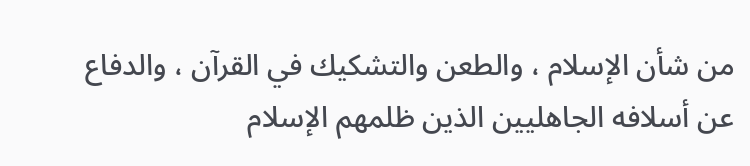من شأن الإسلام ، والطعن والتشكيك في القرآن ، والدفاع عن أسلافه الجاهليين الذين ظلمهم الإسلام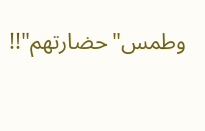وطمس"حضارتهم"!!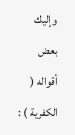وإليك بعض أقواله ( الكفرية ) :